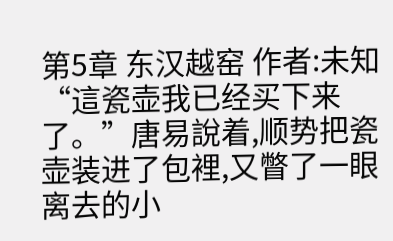第5章 东汉越窑 作者:未知 “這瓷壶我已经买下来了。”唐易說着,顺势把瓷壶装进了包裡,又瞥了一眼离去的小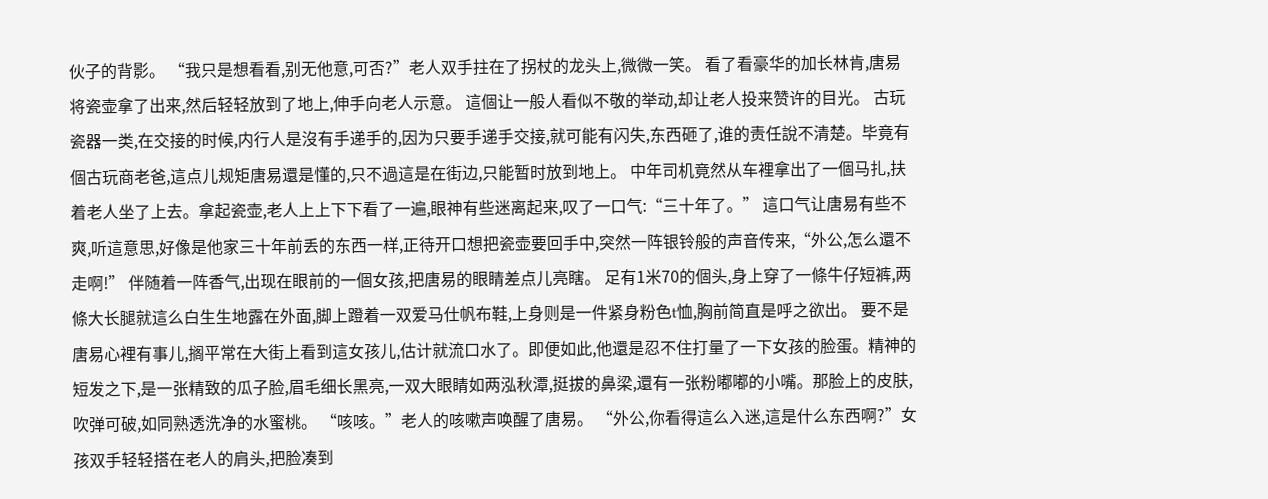伙子的背影。 “我只是想看看,别无他意,可否?”老人双手拄在了拐杖的龙头上,微微一笑。 看了看豪华的加长林肯,唐易将瓷壶拿了出来,然后轻轻放到了地上,伸手向老人示意。 這個让一般人看似不敬的举动,却让老人投来赞许的目光。 古玩瓷器一类,在交接的时候,内行人是沒有手递手的,因为只要手递手交接,就可能有闪失,东西砸了,谁的责任說不清楚。毕竟有個古玩商老爸,這点儿规矩唐易還是懂的,只不過這是在街边,只能暂时放到地上。 中年司机竟然从车裡拿出了一個马扎,扶着老人坐了上去。拿起瓷壶,老人上上下下看了一遍,眼神有些迷离起来,叹了一口气:“三十年了。” 這口气让唐易有些不爽,听這意思,好像是他家三十年前丢的东西一样,正待开口想把瓷壶要回手中,突然一阵银铃般的声音传来,“外公,怎么還不走啊!” 伴随着一阵香气,出现在眼前的一個女孩,把唐易的眼睛差点儿亮瞎。 足有1米70的個头,身上穿了一條牛仔短裤,两條大长腿就這么白生生地露在外面,脚上蹬着一双爱马仕帆布鞋,上身则是一件紧身粉色t恤,胸前简直是呼之欲出。 要不是唐易心裡有事儿,搁平常在大街上看到這女孩儿,估计就流口水了。即便如此,他還是忍不住打量了一下女孩的脸蛋。精神的短发之下,是一张精致的瓜子脸,眉毛细长黑亮,一双大眼睛如两泓秋潭,挺拔的鼻梁,還有一张粉嘟嘟的小嘴。那脸上的皮肤,吹弹可破,如同熟透洗净的水蜜桃。 “咳咳。”老人的咳嗽声唤醒了唐易。 “外公,你看得這么入迷,這是什么东西啊?”女孩双手轻轻搭在老人的肩头,把脸凑到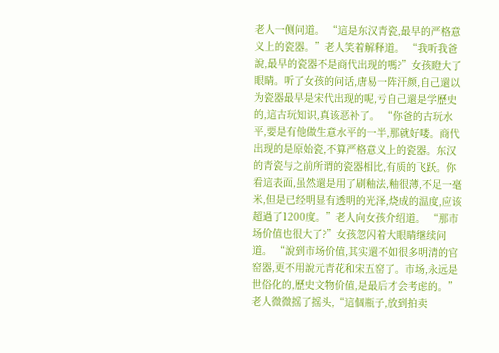老人一侧问道。 “這是东汉青瓷,最早的严格意义上的瓷器。”老人笑着解释道。 “我听我爸說,最早的瓷器不是商代出现的嗎?”女孩瞪大了眼睛。听了女孩的问话,唐易一阵汗颜,自己還以为瓷器最早是宋代出现的呢,亏自己還是学歷史的,這古玩知识,真该恶补了。 “你爸的古玩水平,要是有他做生意水平的一半,那就好喽。商代出现的是原始瓷,不算严格意义上的瓷器。东汉的青瓷与之前所谓的瓷器相比,有质的飞跃。你看這表面,虽然還是用了刷釉法,釉很薄,不足一毫米,但是已经明显有透明的光泽,烧成的温度,应该超過了1200度。”老人向女孩介绍道。 “那市场价值也很大了?”女孩忽闪着大眼睛继续问道。 “說到市场价值,其实還不如很多明清的官窑器,更不用說元青花和宋五窑了。市场,永远是世俗化的,歷史文物价值,是最后才会考虑的。”老人微微摇了摇头,“這個瓶子,放到拍卖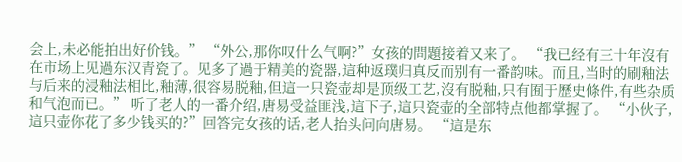会上,未必能拍出好价钱。” “外公,那你叹什么气啊?”女孩的問題接着又来了。 “我已经有三十年沒有在市场上见過东汉青瓷了。见多了過于精美的瓷器,這种返璞归真反而别有一番韵味。而且,当时的刷釉法与后来的浸釉法相比,釉薄,很容易脱釉,但這一只瓷壶却是顶级工艺,沒有脱釉,只有囿于歷史條件,有些杂质和气泡而已。” 听了老人的一番介绍,唐易受益匪浅,這下子,這只瓷壶的全部特点他都掌握了。 “小伙子,這只壶你花了多少钱买的?”回答完女孩的话,老人抬头问向唐易。 “這是东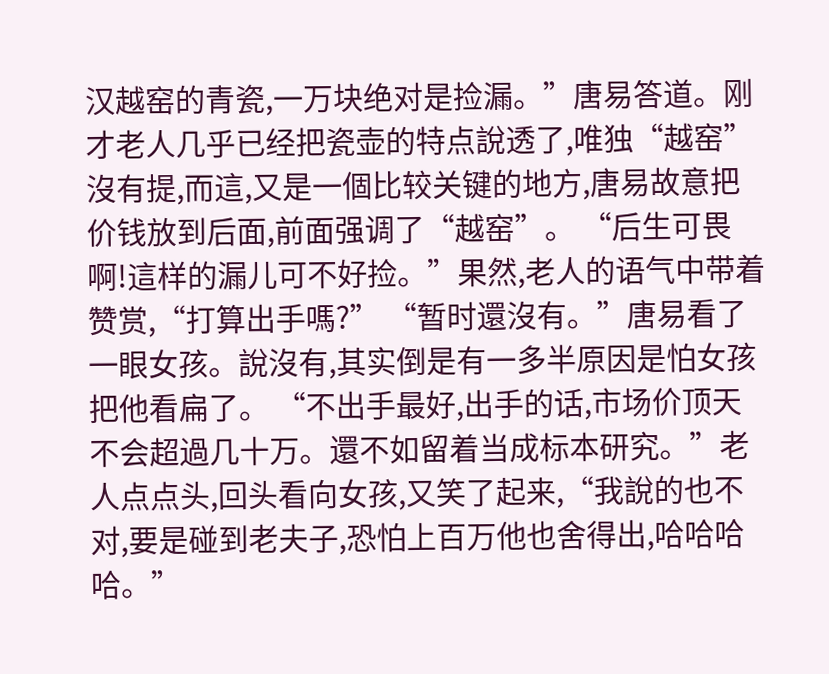汉越窑的青瓷,一万块绝对是捡漏。”唐易答道。刚才老人几乎已经把瓷壶的特点說透了,唯独“越窑”沒有提,而這,又是一個比较关键的地方,唐易故意把价钱放到后面,前面强调了“越窑”。 “后生可畏啊!這样的漏儿可不好捡。”果然,老人的语气中带着赞赏,“打算出手嗎?” “暂时還沒有。”唐易看了一眼女孩。說沒有,其实倒是有一多半原因是怕女孩把他看扁了。 “不出手最好,出手的话,市场价顶天不会超過几十万。還不如留着当成标本研究。”老人点点头,回头看向女孩,又笑了起来,“我說的也不对,要是碰到老夫子,恐怕上百万他也舍得出,哈哈哈哈。”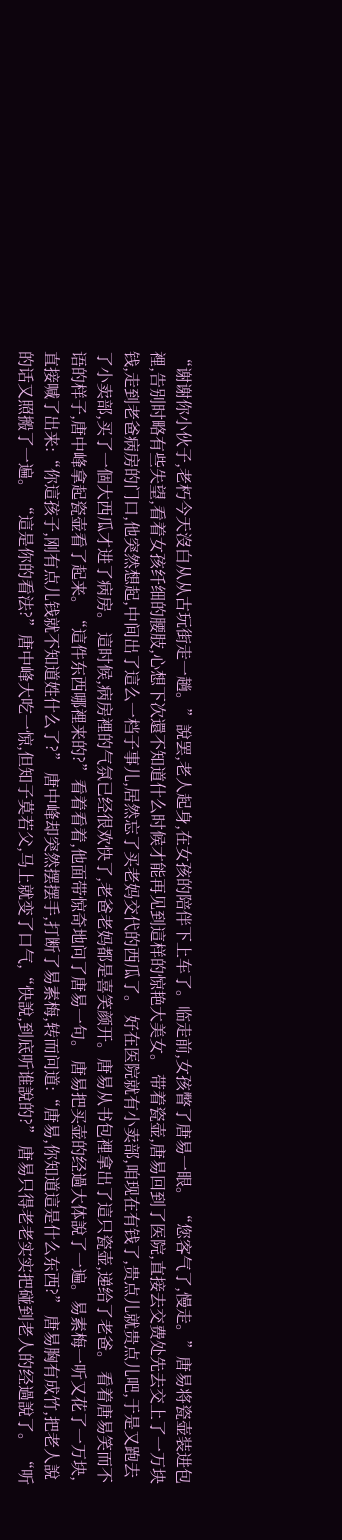“谢谢你小伙子,老朽今天沒白从从古玩街走一趟。”說罢,老人起身,在女孩的陪伴下上车了。临走前,女孩瞥了唐易一眼。 “您客气了,慢走。”唐易将瓷壶装进包裡,告别时略有些失望,看着女孩纤细的腰肢,心想下次還不知道什么时候才能再见到這样的惊艳大美女。 带着瓷壶,唐易回到了医院,直接去交费处先去交上了一万块钱,走到老爸病房的门口,他突然想起,中间出了這么一档子事儿,居然忘了买老妈交代的西瓜了。 好在医院就有小卖部,咱现在有钱了,贵点儿就贵点儿吧,于是又跑去了小卖部,买了一個大西瓜才进了病房。 這时候,病房裡的气氛已经很欢快了,老爸老妈都是喜笑颜开。唐易从书包裡拿出了這只瓷壶,递给了老爸。 看着唐易笑而不语的样子,唐中峰拿起瓷壶看了起来。“這件东西哪裡来的?”看着看着,他面带惊奇地问了唐易一句。 唐易把买壶的经過大体說了一遍。易素梅一听又花了一万块,直接喊了出来:“你這孩子,刚有点儿钱就不知道姓什么了?” 唐中峰却突然摆摆手,打断了易素梅,转而问道:“唐易,你知道這是什么东西?” 唐易胸有成竹,把老人說的话又照搬了一遍。 “這是你的看法?”唐中峰大吃一惊,但知子莫若父,马上就变了口气,“快說,到底听谁說的?” 唐易只得老老实实把碰到老人的经過說了。 “听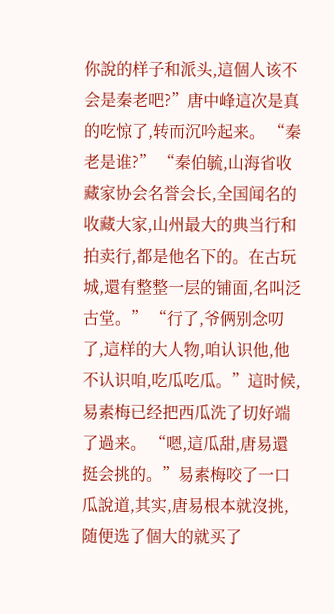你說的样子和派头,這個人该不会是秦老吧?”唐中峰這次是真的吃惊了,转而沉吟起来。 “秦老是谁?” “秦伯毓,山海省收藏家协会名誉会长,全国闻名的收藏大家,山州最大的典当行和拍卖行,都是他名下的。在古玩城,還有整整一层的铺面,名叫泛古堂。” “行了,爷俩别念叨了,這样的大人物,咱认识他,他不认识咱,吃瓜吃瓜。”這时候,易素梅已经把西瓜洗了切好端了過来。 “嗯,這瓜甜,唐易還挺会挑的。”易素梅咬了一口瓜說道,其实,唐易根本就沒挑,随便选了個大的就买了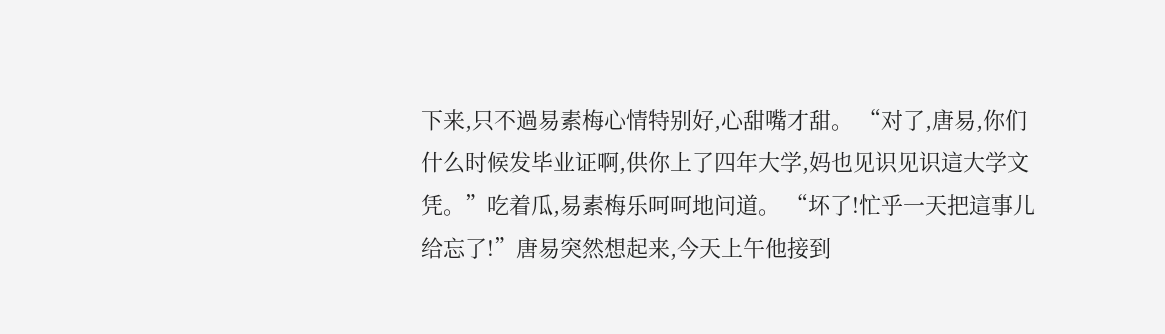下来,只不過易素梅心情特别好,心甜嘴才甜。 “对了,唐易,你们什么时候发毕业证啊,供你上了四年大学,妈也见识见识這大学文凭。”吃着瓜,易素梅乐呵呵地问道。 “坏了!忙乎一天把這事儿给忘了!”唐易突然想起来,今天上午他接到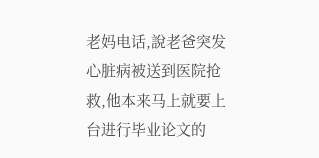老妈电话,說老爸突发心脏病被送到医院抢救,他本来马上就要上台进行毕业论文的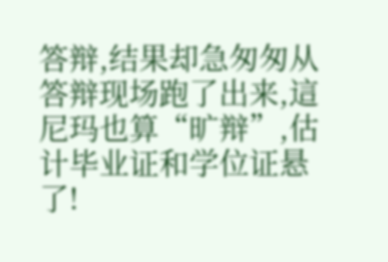答辩,结果却急匆匆从答辩现场跑了出来,這尼玛也算“旷辩”,估计毕业证和学位证悬了!